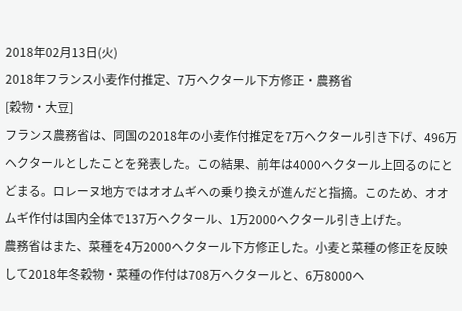2018年02月13日(火)
2018年フランス小麦作付推定、7万ヘクタール下方修正・農務省
[穀物・大豆]
フランス農務省は、同国の2018年の小麦作付推定を7万ヘクタール引き下げ、496万ヘクタールとしたことを発表した。この結果、前年は4000ヘクタール上回るのにとどまる。ロレーヌ地方ではオオムギへの乗り換えが進んだと指摘。このため、オオムギ作付は国内全体で137万ヘクタール、1万2000ヘクタール引き上げた。
農務省はまた、菜種を4万2000ヘクタール下方修正した。小麦と菜種の修正を反映して2018年冬穀物・菜種の作付は708万ヘクタールと、6万8000ヘ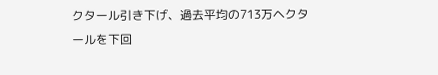クタール引き下げ、過去平均の713万ヘクタールを下回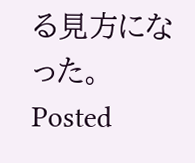る見方になった。
Posted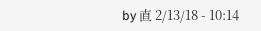by 直 2/13/18 - 10:14